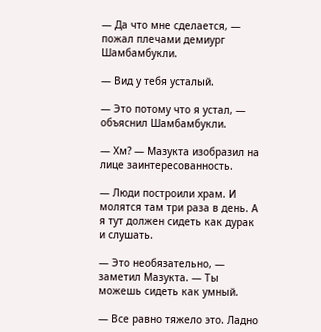— Да что мне сделается, — пожал плечами демиург Шамбамбукли.

— Вид у тебя усталый.

— Это потому что я устал, — объяснил Шамбамбукли.

— Хм? — Мазукта изобразил на лице заинтересованность.

— Люди построили храм. И молятся там три раза в день. А я тут должен сидеть как дурак и слушать.

— Это необязательно, — заметил Мазукта. — Ты можешь сидеть как умный.

— Все равно тяжело это. Ладно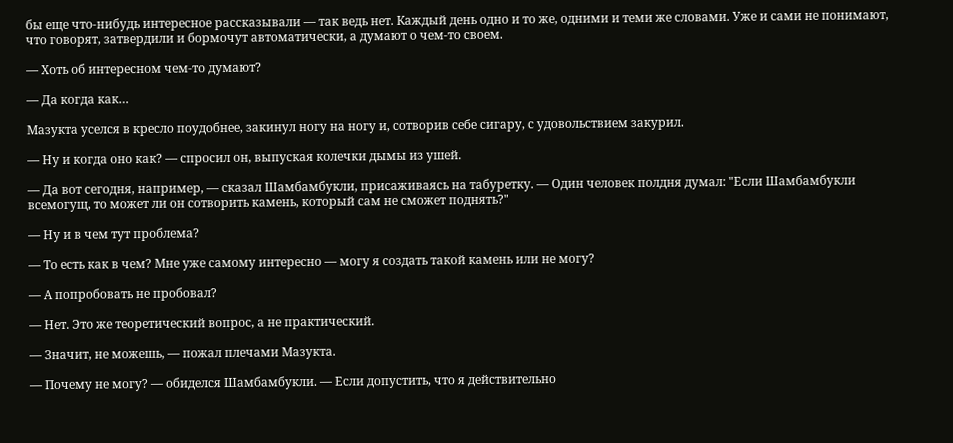бы еще что-нибудь интересное рассказывали — так ведь нет. Каждый день одно и то же, одними и теми же словами. Уже и сами не понимают, что говорят, затвердили и бормочут автоматически, а думают о чем-то своем.

— Хоть об интересном чем-то думают?

— Да когда как…

Мазукта уселся в кресло поудобнее, закинул ногу на ногу и, сотворив себе сигару, с удовольствием закурил.

— Ну и когда оно как? — спросил он, выпуская колечки дымы из ушей.

— Да вот сегодня, например, — сказал Шамбамбукли, присаживаясь на табуретку. — Один человек полдня думал: "Если Шамбамбукли всемогущ, то может ли он сотворить камень, который сам не сможет поднять?"

— Ну и в чем тут проблема?

— То есть как в чем? Мне уже самому интересно — могу я создать такой камень или не могу?

— А попробовать не пробовал?

— Нет. Это же теоретический вопрос, а не практический.

— Значит, не можешь, — пожал плечами Мазукта.

— Почему не могу? — обиделся Шамбамбукли. — Если допустить, что я действительно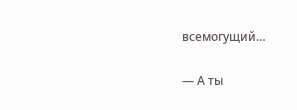всемогущий…

— А ты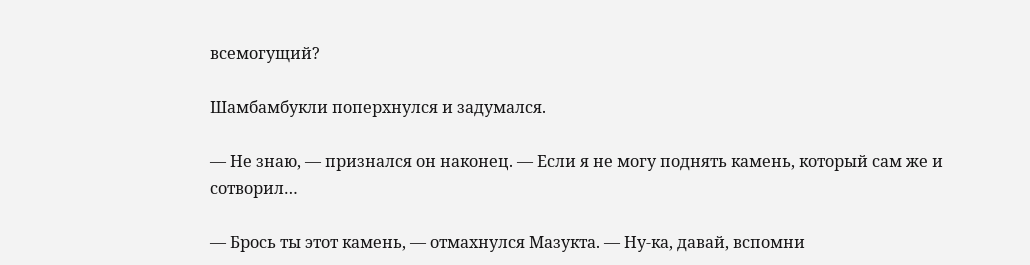всемогущий?

Шамбамбукли поперхнулся и задумался.

— Не знаю, — признался он наконец. — Если я не могу поднять камень, который сам же и сотворил…

— Брось ты этот камень, — отмахнулся Мазукта. — Ну-ка, давай, вспомни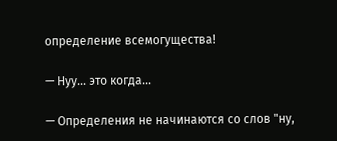определение всемогущества!

— Нуу… это когда…

— Определения не начинаются со слов "ну,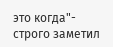это когда"- строго заметил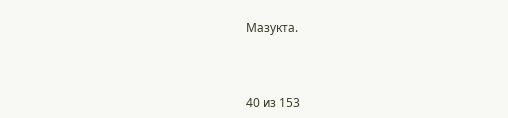Мазукта.



40 из 153